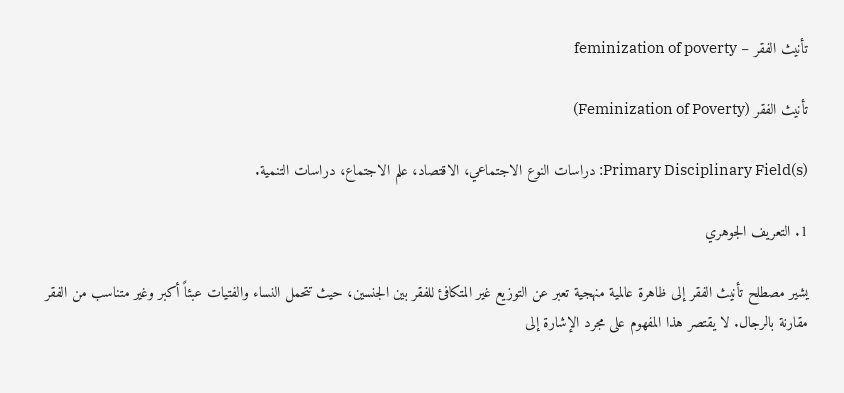تأنيث الفقر – feminization of poverty

تأنيث الفقر (Feminization of Poverty)

Primary Disciplinary Field(s): دراسات النوع الاجتماعي، الاقتصاد، علم الاجتماع، دراسات التنمية.

1. التعريف الجوهري

يشير مصطلح تأنيث الفقر إلى ظاهرة عالمية منهجية تعبر عن التوزيع غير المتكافئ للفقر بين الجنسين، حيث تتحمل النساء والفتيات عبئاً أكبر وغير متناسب من الفقر مقارنة بالرجال. لا يقتصر هذا المفهوم على مجرد الإشارة إلى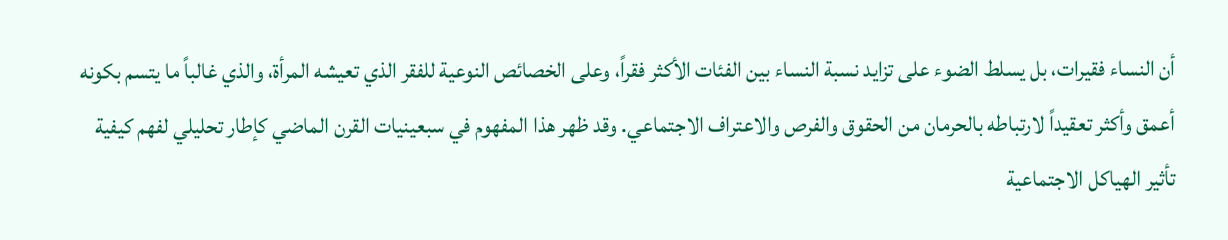أن النساء فقيرات، بل يسلط الضوء على تزايد نسبة النساء بين الفئات الأكثر فقراً، وعلى الخصائص النوعية للفقر الذي تعيشه المرأة، والذي غالباً ما يتسم بكونه أعمق وأكثر تعقيداً لارتباطه بالحرمان من الحقوق والفرص والاعتراف الاجتماعي. وقد ظهر هذا المفهوم في سبعينيات القرن الماضي كإطار تحليلي لفهم كيفية تأثير الهياكل الاجتماعية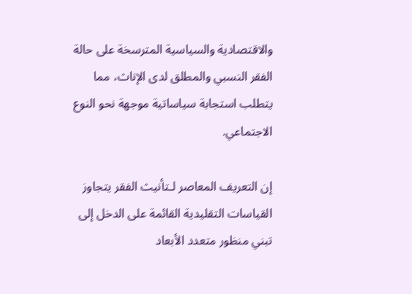والاقتصادية والسياسية المترسخة على حالة الفقر النسبي والمطلق لدى الإناث، مما يتطلب استجابة سياساتية موجهة نحو النوع الاجتماعي.

إن التعريف المعاصر لـتأنيث الفقر يتجاوز القياسات التقليدية القائمة على الدخل إلى تبني منظور متعدد الأبعاد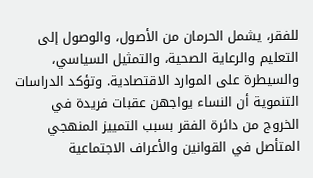للفقر، يشمل الحرمان من الأصول، والوصول إلى التعليم والرعاية الصحية، والتمثيل السياسي، والسيطرة على الموارد الاقتصادية. وتؤكد الدراسات التنموية أن النساء يواجهن عقبات فريدة في الخروج من دائرة الفقر بسبب التمييز المنهجي المتأصل في القوانين والأعراف الاجتماعية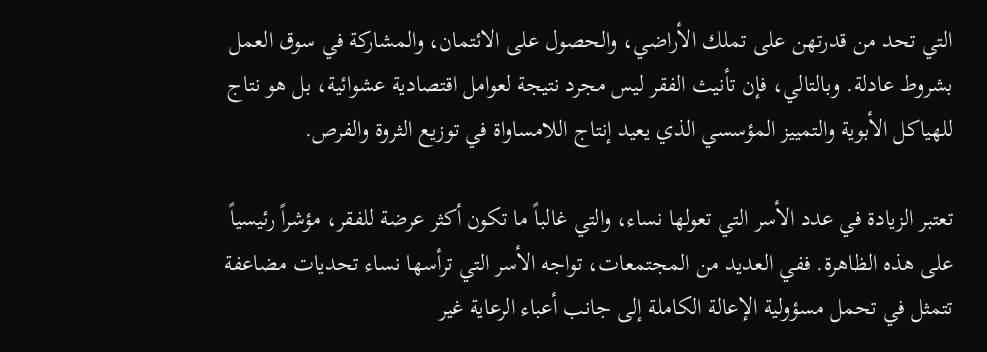التي تحد من قدرتهن على تملك الأراضي، والحصول على الائتمان، والمشاركة في سوق العمل بشروط عادلة. وبالتالي، فإن تأنيث الفقر ليس مجرد نتيجة لعوامل اقتصادية عشوائية، بل هو نتاج للهياكل الأبوية والتمييز المؤسسي الذي يعيد إنتاج اللامساواة في توزيع الثروة والفرص.

تعتبر الزيادة في عدد الأسر التي تعولها نساء، والتي غالباً ما تكون أكثر عرضة للفقر، مؤشراً رئيسياً على هذه الظاهرة. ففي العديد من المجتمعات، تواجه الأسر التي ترأسها نساء تحديات مضاعفة تتمثل في تحمل مسؤولية الإعالة الكاملة إلى جانب أعباء الرعاية غير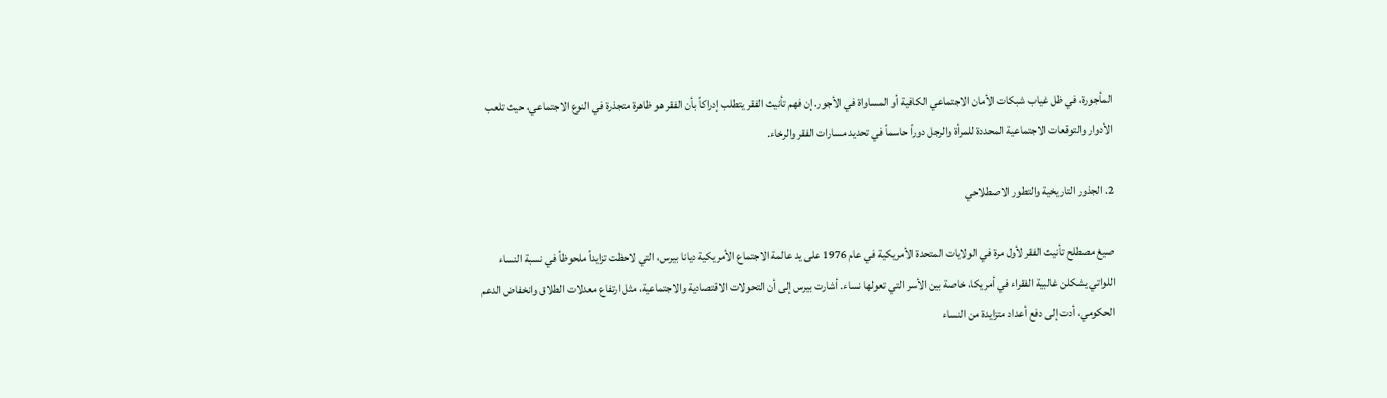المأجورة، في ظل غياب شبكات الأمان الاجتماعي الكافية أو المساواة في الأجور. إن فهم تأنيث الفقر يتطلب إدراكاً بأن الفقر هو ظاهرة متجذرة في النوع الاجتماعي، حيث تلعب الأدوار والتوقعات الاجتماعية المحددة للمرأة والرجل دوراً حاسماً في تحديد مسارات الفقر والرخاء.

2. الجذور التاريخية والتطور الاصطلاحي

صيغ مصطلح تأنيث الفقر لأول مرة في الولايات المتحدة الأمريكية في عام 1976 على يد عالمة الاجتماع الأمريكية ديانا بيرس، التي لاحظت تزايداً ملحوظاً في نسبة النساء اللواتي يشكلن غالبية الفقراء في أمريكا، خاصة بين الأسر التي تعولها نساء. أشارت بيرس إلى أن التحولات الاقتصادية والاجتماعية، مثل ارتفاع معدلات الطلاق وانخفاض الدعم الحكومي، أدت إلى دفع أعداد متزايدة من النساء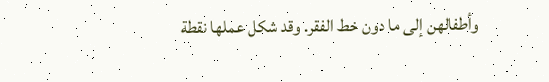وأطفالهن إلى ما دون خط الفقر. وقد شكل عملها نقطة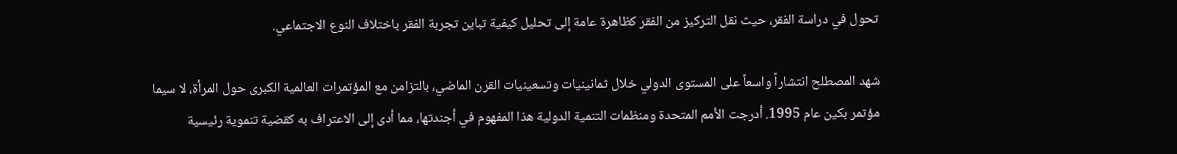تحول في دراسة الفقر، حيث نقل التركيز من الفقر كظاهرة عامة إلى تحليل كيفية تباين تجربة الفقر باختلاف النوع الاجتماعي.

شهد المصطلح انتشاراً واسعاً على المستوى الدولي خلال ثمانينيات وتسعينيات القرن الماضي، بالتزامن مع المؤتمرات العالمية الكبرى حول المرأة، لا سيما مؤتمر بكين عام 1995. أدرجت الأمم المتحدة ومنظمات التنمية الدولية هذا المفهوم في أجندتها، مما أدى إلى الاعتراف به كقضية تنموية رئيسية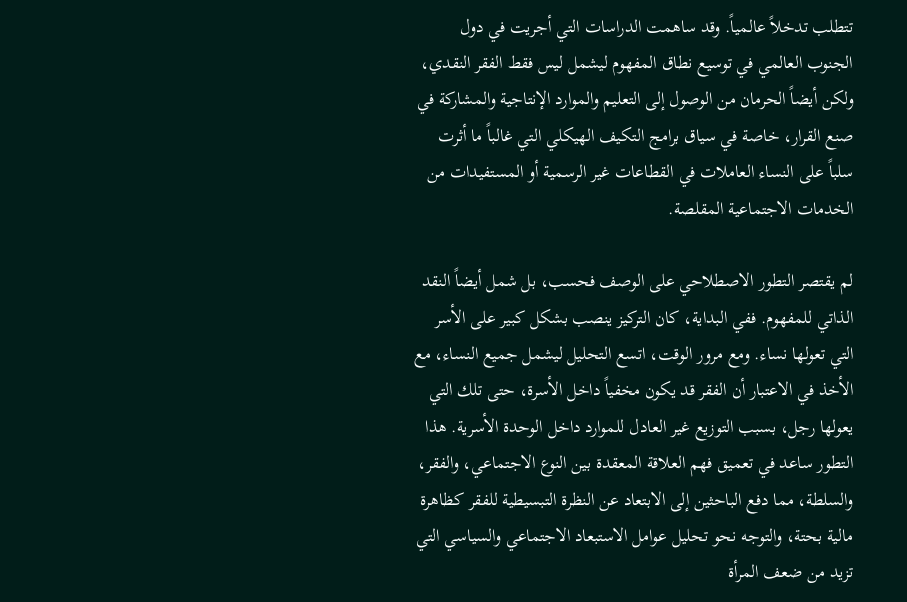تتطلب تدخلاً عالمياً. وقد ساهمت الدراسات التي أجريت في دول الجنوب العالمي في توسيع نطاق المفهوم ليشمل ليس فقط الفقر النقدي، ولكن أيضاً الحرمان من الوصول إلى التعليم والموارد الإنتاجية والمشاركة في صنع القرار، خاصة في سياق برامج التكيف الهيكلي التي غالباً ما أثرت سلباً على النساء العاملات في القطاعات غير الرسمية أو المستفيدات من الخدمات الاجتماعية المقلصة.

لم يقتصر التطور الاصطلاحي على الوصف فحسب، بل شمل أيضاً النقد الذاتي للمفهوم. ففي البداية، كان التركيز ينصب بشكل كبير على الأسر التي تعولها نساء. ومع مرور الوقت، اتسع التحليل ليشمل جميع النساء، مع الأخذ في الاعتبار أن الفقر قد يكون مخفياً داخل الأسرة، حتى تلك التي يعولها رجل، بسبب التوزيع غير العادل للموارد داخل الوحدة الأسرية. هذا التطور ساعد في تعميق فهم العلاقة المعقدة بين النوع الاجتماعي، والفقر، والسلطة، مما دفع الباحثين إلى الابتعاد عن النظرة التبسيطية للفقر كظاهرة مالية بحتة، والتوجه نحو تحليل عوامل الاستبعاد الاجتماعي والسياسي التي تزيد من ضعف المرأة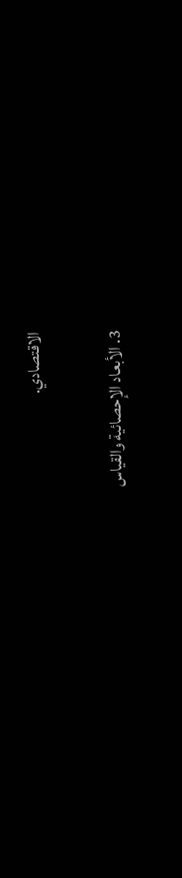الاقتصادي.

3. الأبعاد الإحصائية والقياس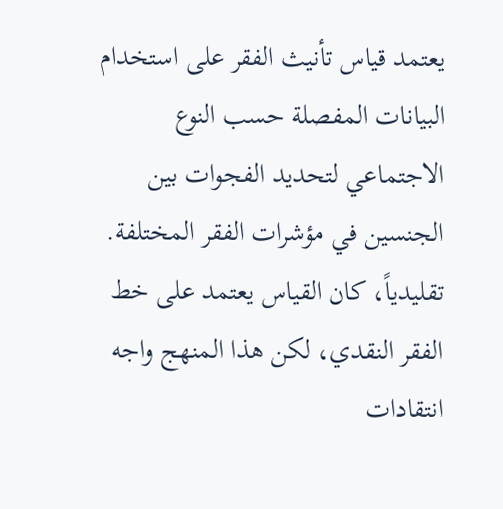يعتمد قياس تأنيث الفقر على استخدام البيانات المفصلة حسب النوع الاجتماعي لتحديد الفجوات بين الجنسين في مؤشرات الفقر المختلفة. تقليدياً، كان القياس يعتمد على خط الفقر النقدي، لكن هذا المنهج واجه انتقادات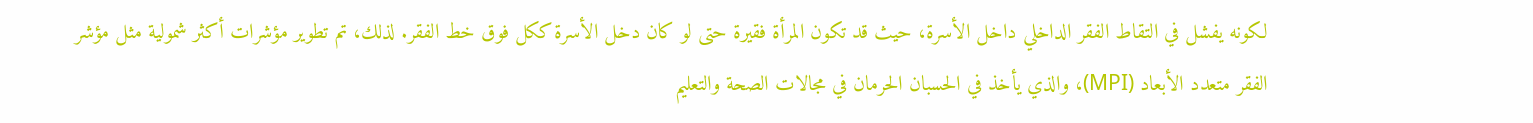لكونه يفشل في التقاط الفقر الداخلي داخل الأسرة، حيث قد تكون المرأة فقيرة حتى لو كان دخل الأسرة ككل فوق خط الفقر. لذلك، تم تطوير مؤشرات أكثر شمولية مثل مؤشر الفقر متعدد الأبعاد (MPI)، والذي يأخذ في الحسبان الحرمان في مجالات الصحة والتعليم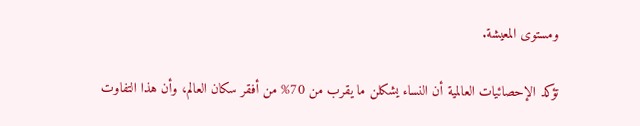ومستوى المعيشة.

تؤكد الإحصائيات العالمية أن النساء يشكلن ما يقرب من 70% من أفقر سكان العالم، وأن هذا التفاوت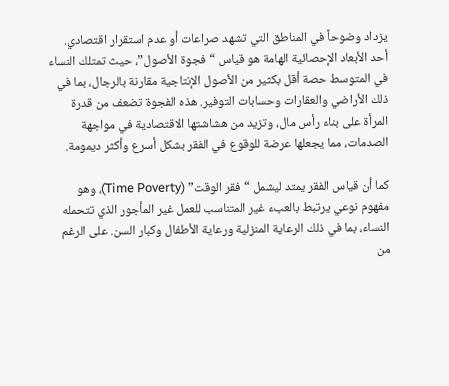يزداد وضوحاً في المناطق التي تشهد صراعات أو عدم استقرار اقتصادي. أحد الأبعاد الإحصائية الهامة هو قياس “فجوة الأصول”، حيث تمتلك النساء في المتوسط حصة أقل بكثير من الأصول الإنتاجية مقارنة بالرجال، بما في ذلك الأراضي والعقارات وحسابات التوفير. هذه الفجوة تضعف من قدرة المرأة على بناء رأس مال، وتزيد من هشاشتها الاقتصادية في مواجهة الصدمات، مما يجعلها عرضة للوقوع في الفقر بشكل أسرع وأكثر ديمومة.

كما أن قياس الفقر يمتد ليشمل “فقر الوقت” (Time Poverty)، وهو مفهوم نوعي يرتبط بالعبء غير المتناسب للعمل غير المأجور الذي تتحمله النساء، بما في ذلك الرعاية المنزلية ورعاية الأطفال وكبار السن. على الرغم من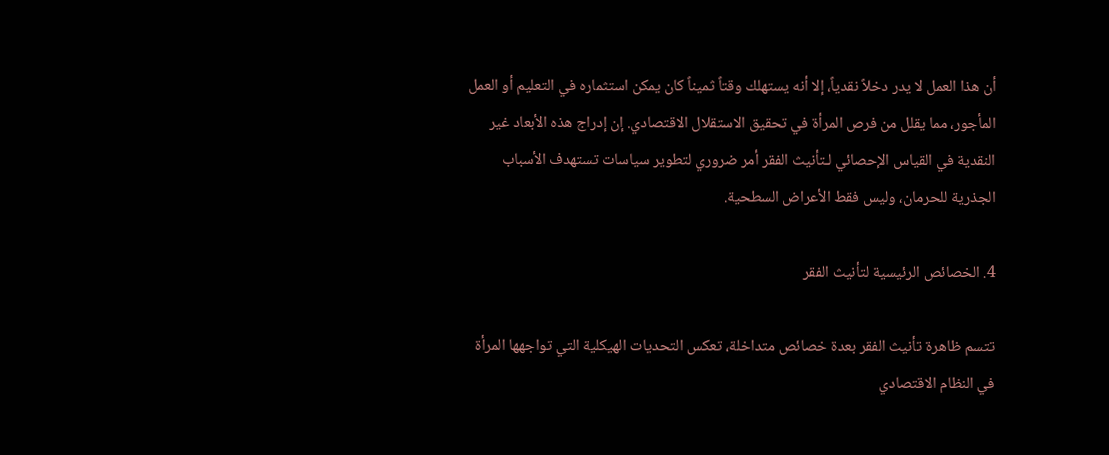أن هذا العمل لا يدر دخلاً نقدياً، إلا أنه يستهلك وقتاً ثميناً كان يمكن استثماره في التعليم أو العمل المأجور، مما يقلل من فرص المرأة في تحقيق الاستقلال الاقتصادي. إن إدراج هذه الأبعاد غير النقدية في القياس الإحصائي لـتأنيث الفقر أمر ضروري لتطوير سياسات تستهدف الأسباب الجذرية للحرمان، وليس فقط الأعراض السطحية.

4. الخصائص الرئيسية لتأنيث الفقر

تتسم ظاهرة تأنيث الفقر بعدة خصائص متداخلة، تعكس التحديات الهيكلية التي تواجهها المرأة في النظام الاقتصادي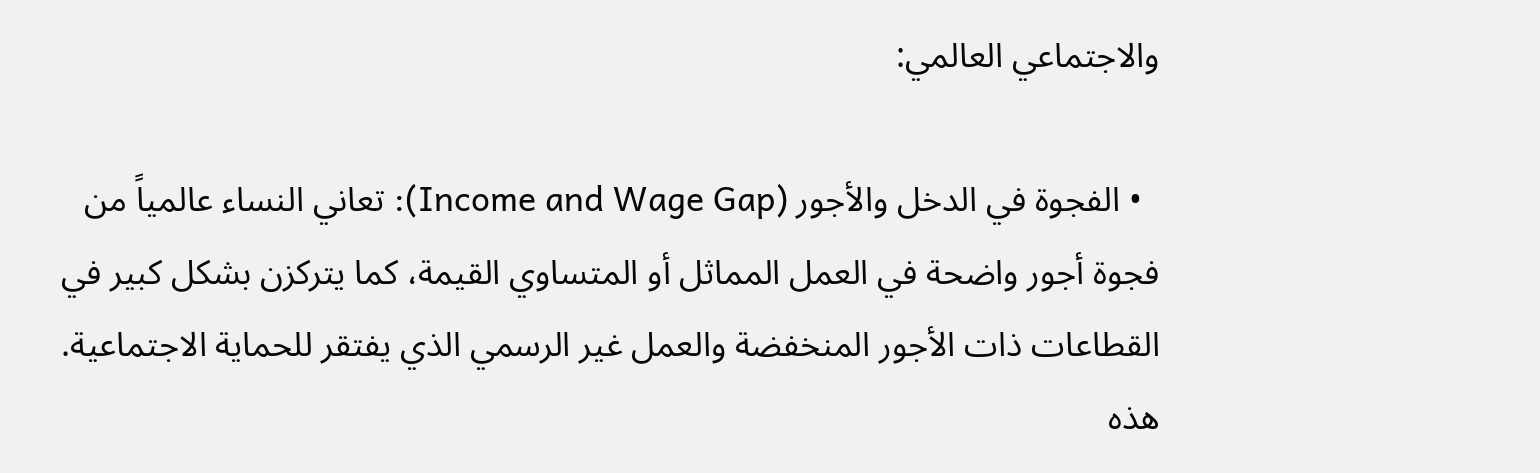والاجتماعي العالمي:

  • الفجوة في الدخل والأجور (Income and Wage Gap): تعاني النساء عالمياً من فجوة أجور واضحة في العمل المماثل أو المتساوي القيمة، كما يتركزن بشكل كبير في القطاعات ذات الأجور المنخفضة والعمل غير الرسمي الذي يفتقر للحماية الاجتماعية. هذه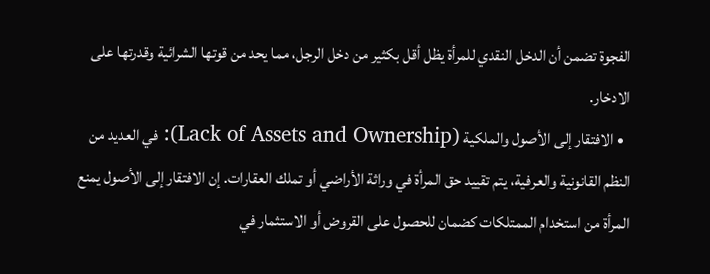الفجوة تضمن أن الدخل النقدي للمرأة يظل أقل بكثير من دخل الرجل، مما يحد من قوتها الشرائية وقدرتها على الادخار.
  • الافتقار إلى الأصول والملكية (Lack of Assets and Ownership): في العديد من النظم القانونية والعرفية، يتم تقييد حق المرأة في وراثة الأراضي أو تملك العقارات. إن الافتقار إلى الأصول يمنع المرأة من استخدام الممتلكات كضمان للحصول على القروض أو الاستثمار في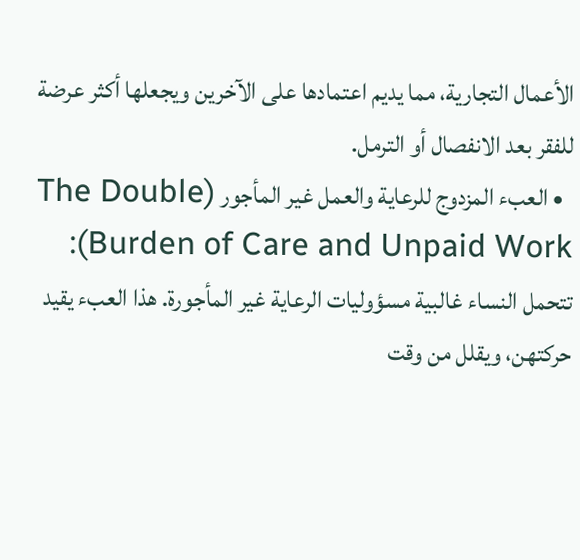الأعمال التجارية، مما يديم اعتمادها على الآخرين ويجعلها أكثر عرضة للفقر بعد الانفصال أو الترمل.
  • العبء المزدوج للرعاية والعمل غير المأجور (The Double Burden of Care and Unpaid Work): تتحمل النساء غالبية مسؤوليات الرعاية غير المأجورة. هذا العبء يقيد حركتهن، ويقلل من وقت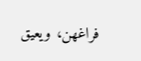فراغهن، ويعيق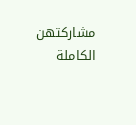مشاركتهن الكاملة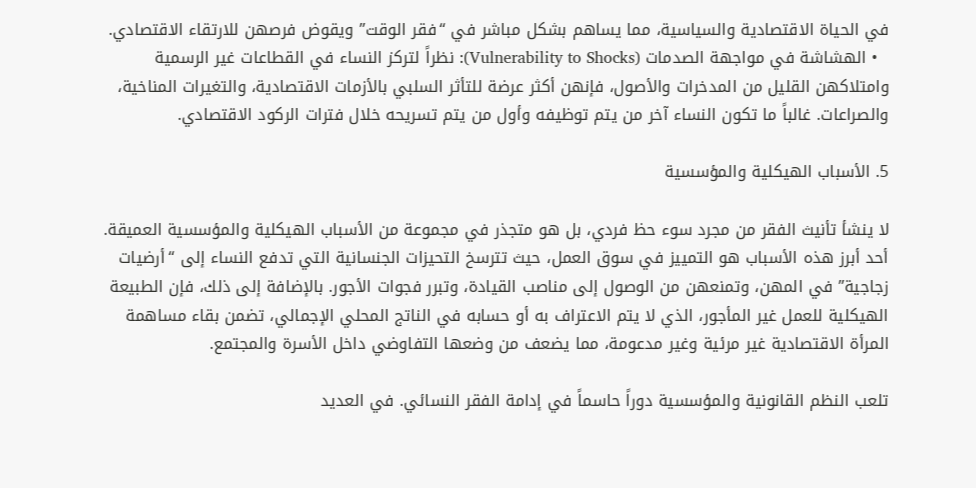في الحياة الاقتصادية والسياسية، مما يساهم بشكل مباشر في “فقر الوقت” ويقوض فرصهن للارتقاء الاقتصادي.
  • الهشاشة في مواجهة الصدمات (Vulnerability to Shocks): نظراً لتركز النساء في القطاعات غير الرسمية وامتلاكهن القليل من المدخرات والأصول، فإنهن أكثر عرضة للتأثر السلبي بالأزمات الاقتصادية، والتغيرات المناخية، والصراعات. غالباً ما تكون النساء آخر من يتم توظيفه وأول من يتم تسريحه خلال فترات الركود الاقتصادي.

5. الأسباب الهيكلية والمؤسسية

لا ينشأ تأنيث الفقر من مجرد سوء حظ فردي، بل هو متجذر في مجموعة من الأسباب الهيكلية والمؤسسية العميقة. أحد أبرز هذه الأسباب هو التمييز في سوق العمل، حيث تترسخ التحيزات الجنسانية التي تدفع النساء إلى “أرضيات زجاجية” في المهن، وتمنعهن من الوصول إلى مناصب القيادة، وتبرر فجوات الأجور. بالإضافة إلى ذلك، فإن الطبيعة الهيكلية للعمل غير المأجور، الذي لا يتم الاعتراف به أو حسابه في الناتج المحلي الإجمالي، تضمن بقاء مساهمة المرأة الاقتصادية غير مرئية وغير مدعومة، مما يضعف من وضعها التفاوضي داخل الأسرة والمجتمع.

تلعب النظم القانونية والمؤسسية دوراً حاسماً في إدامة الفقر النسائي. في العديد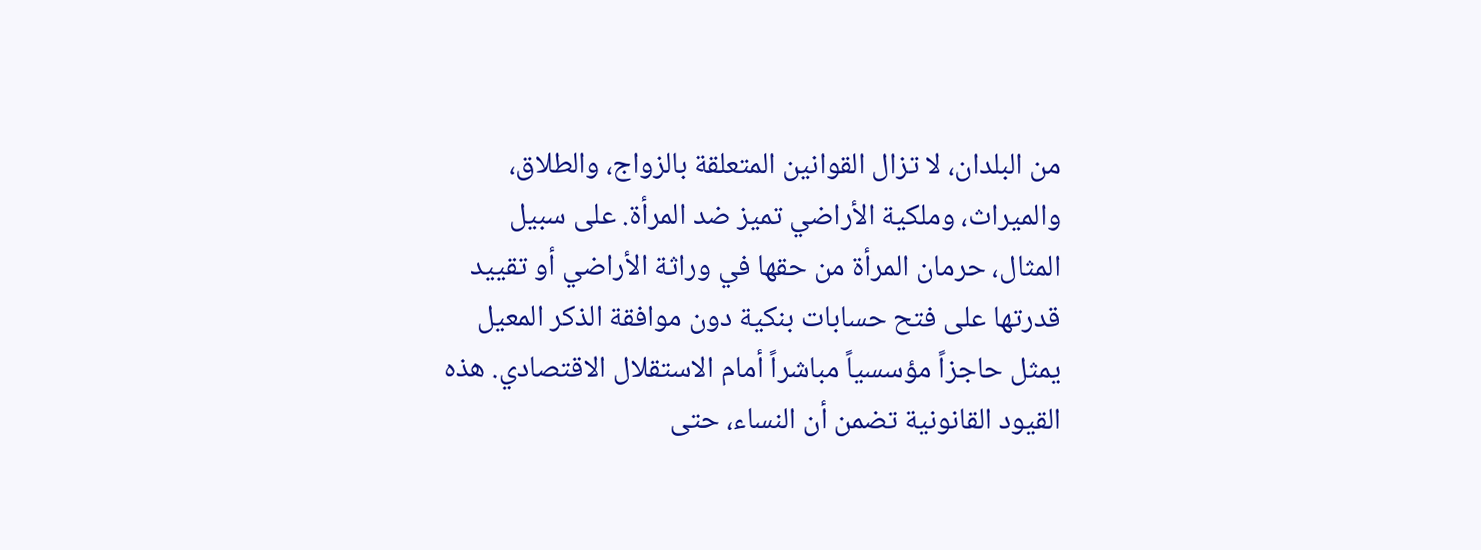من البلدان، لا تزال القوانين المتعلقة بالزواج، والطلاق، والميراث، وملكية الأراضي تميز ضد المرأة. على سبيل المثال، حرمان المرأة من حقها في وراثة الأراضي أو تقييد قدرتها على فتح حسابات بنكية دون موافقة الذكر المعيل يمثل حاجزاً مؤسسياً مباشراً أمام الاستقلال الاقتصادي. هذه القيود القانونية تضمن أن النساء، حتى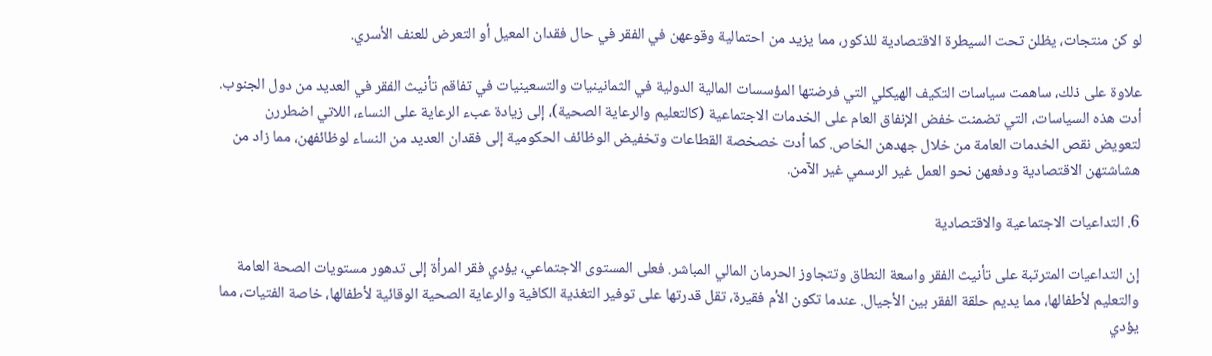لو كن منتجات، يظلن تحت السيطرة الاقتصادية للذكور، مما يزيد من احتمالية وقوعهن في الفقر في حال فقدان المعيل أو التعرض للعنف الأسري.

علاوة على ذلك، ساهمت سياسات التكيف الهيكلي التي فرضتها المؤسسات المالية الدولية في الثمانينيات والتسعينيات في تفاقم تأنيث الفقر في العديد من دول الجنوب. أدت هذه السياسات، التي تضمنت خفض الإنفاق العام على الخدمات الاجتماعية (كالتعليم والرعاية الصحية)، إلى زيادة عبء الرعاية على النساء، اللاتي اضطررن لتعويض نقص الخدمات العامة من خلال جهدهن الخاص. كما أدت خصخصة القطاعات وتخفيض الوظائف الحكومية إلى فقدان العديد من النساء لوظائفهن، مما زاد من هشاشتهن الاقتصادية ودفعهن نحو العمل غير الرسمي غير الآمن.

6. التداعيات الاجتماعية والاقتصادية

إن التداعيات المترتبة على تأنيث الفقر واسعة النطاق وتتجاوز الحرمان المالي المباشر. فعلى المستوى الاجتماعي، يؤدي فقر المرأة إلى تدهور مستويات الصحة العامة والتعليم لأطفالها، مما يديم حلقة الفقر بين الأجيال. عندما تكون الأم فقيرة، تقل قدرتها على توفير التغذية الكافية والرعاية الصحية الوقائية لأطفالها، خاصة الفتيات، مما يؤدي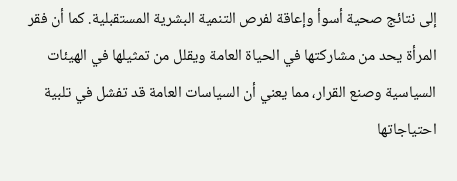إلى نتائج صحية أسوأ وإعاقة لفرص التنمية البشرية المستقبلية. كما أن فقر المرأة يحد من مشاركتها في الحياة العامة ويقلل من تمثيلها في الهيئات السياسية وصنع القرار، مما يعني أن السياسات العامة قد تفشل في تلبية احتياجاتها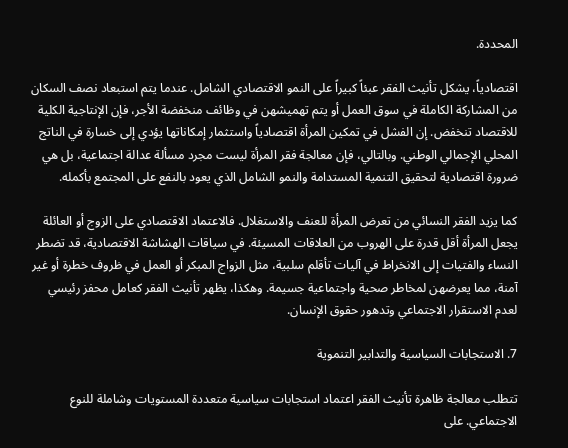المحددة.

اقتصادياً، يشكل تأنيث الفقر عبئاً كبيراً على النمو الاقتصادي الشامل. عندما يتم استبعاد نصف السكان من المشاركة الكاملة في سوق العمل أو يتم تهميشهن في وظائف منخفضة الأجر، فإن الإنتاجية الكلية للاقتصاد تنخفض. إن الفشل في تمكين المرأة اقتصادياً واستثمار إمكاناتها يؤدي إلى خسارة في الناتج المحلي الإجمالي الوطني. وبالتالي، فإن معالجة فقر المرأة ليست مجرد مسألة عدالة اجتماعية، بل هي ضرورة اقتصادية لتحقيق التنمية المستدامة والنمو الشامل الذي يعود بالنفع على المجتمع بأكمله.

كما يزيد الفقر النسائي من تعرض المرأة للعنف والاستغلال. فالاعتماد الاقتصادي على الزوج أو العائلة يجعل المرأة أقل قدرة على الهروب من العلاقات المسيئة. في سياقات الهشاشة الاقتصادية، قد تضطر النساء والفتيات إلى الانخراط في آليات تأقلم سلبية، مثل الزواج المبكر أو العمل في ظروف خطرة أو غير آمنة، مما يعرضهن لمخاطر صحية واجتماعية جسيمة. وهكذا، يظهر تأنيث الفقر كعامل محفز رئيسي لعدم الاستقرار الاجتماعي وتدهور حقوق الإنسان.

7. الاستجابات السياسية والتدابير التنموية

تتطلب معالجة ظاهرة تأنيث الفقر اعتماد استجابات سياسية متعددة المستويات وشاملة للنوع الاجتماعي. على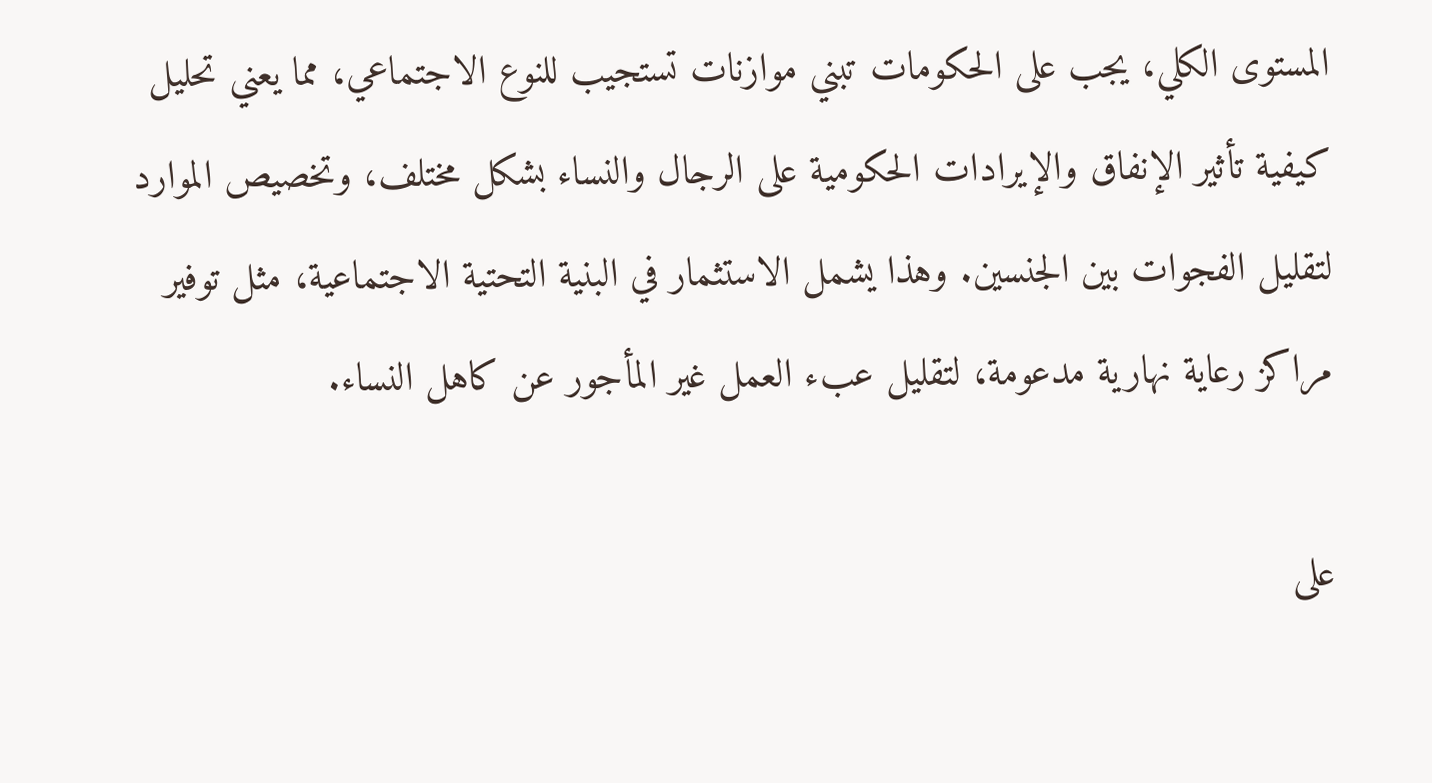المستوى الكلي، يجب على الحكومات تبني موازنات تستجيب للنوع الاجتماعي، مما يعني تحليل كيفية تأثير الإنفاق والإيرادات الحكومية على الرجال والنساء بشكل مختلف، وتخصيص الموارد لتقليل الفجوات بين الجنسين. وهذا يشمل الاستثمار في البنية التحتية الاجتماعية، مثل توفير مراكز رعاية نهارية مدعومة، لتقليل عبء العمل غير المأجور عن كاهل النساء.

على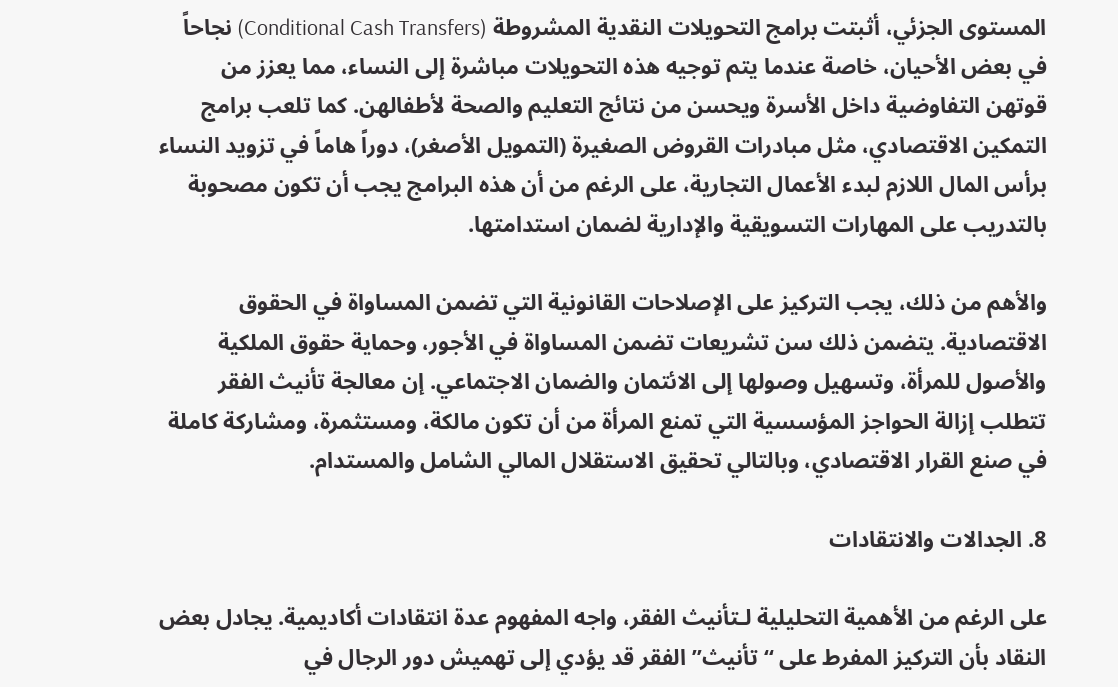المستوى الجزئي، أثبتت برامج التحويلات النقدية المشروطة (Conditional Cash Transfers) نجاحاً في بعض الأحيان، خاصة عندما يتم توجيه هذه التحويلات مباشرة إلى النساء، مما يعزز من قوتهن التفاوضية داخل الأسرة ويحسن من نتائج التعليم والصحة لأطفالهن. كما تلعب برامج التمكين الاقتصادي، مثل مبادرات القروض الصغيرة (التمويل الأصغر)، دوراً هاماً في تزويد النساء برأس المال اللازم لبدء الأعمال التجارية، على الرغم من أن هذه البرامج يجب أن تكون مصحوبة بالتدريب على المهارات التسويقية والإدارية لضمان استدامتها.

والأهم من ذلك، يجب التركيز على الإصلاحات القانونية التي تضمن المساواة في الحقوق الاقتصادية. يتضمن ذلك سن تشريعات تضمن المساواة في الأجور، وحماية حقوق الملكية والأصول للمرأة، وتسهيل وصولها إلى الائتمان والضمان الاجتماعي. إن معالجة تأنيث الفقر تتطلب إزالة الحواجز المؤسسية التي تمنع المرأة من أن تكون مالكة، ومستثمرة، ومشاركة كاملة في صنع القرار الاقتصادي، وبالتالي تحقيق الاستقلال المالي الشامل والمستدام.

8. الجدالات والانتقادات

على الرغم من الأهمية التحليلية لـتأنيث الفقر، واجه المفهوم عدة انتقادات أكاديمية. يجادل بعض النقاد بأن التركيز المفرط على “تأنيث” الفقر قد يؤدي إلى تهميش دور الرجال في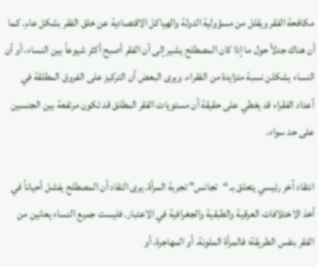مكافحة الفقر ويقلل من مسؤولية الدولة والهياكل الاقتصادية عن خلق الفقر بشكل عام. كما أن هناك جدلاً حول ما إذا كان المصطلح يشير إلى أن الفقر أصبح أكثر شيوعاً بين النساء، أو أن النساء يشكلن نسبة متزايدة من الفقراء. ويرى البعض أن التركيز على الفروق المطلقة في أعداد الفقراء قد يغطي على حقيقة أن مستويات الفقر المطلق قد تكون مرتفعة بين الجنسين على حد سواء.

انتقاد آخر رئيسي يتعلق بـ “تجانس” تجربة المرأة. يرى النقاد أن المصطلح يفشل أحياناً في أخذ الاختلافات العرقية والطبقية والجغرافية في الاعتبار. فليست جميع النساء يعانين من الفقر بنفس الطريقة؛ فالمرأة الملونة، أو المهاجرة، أو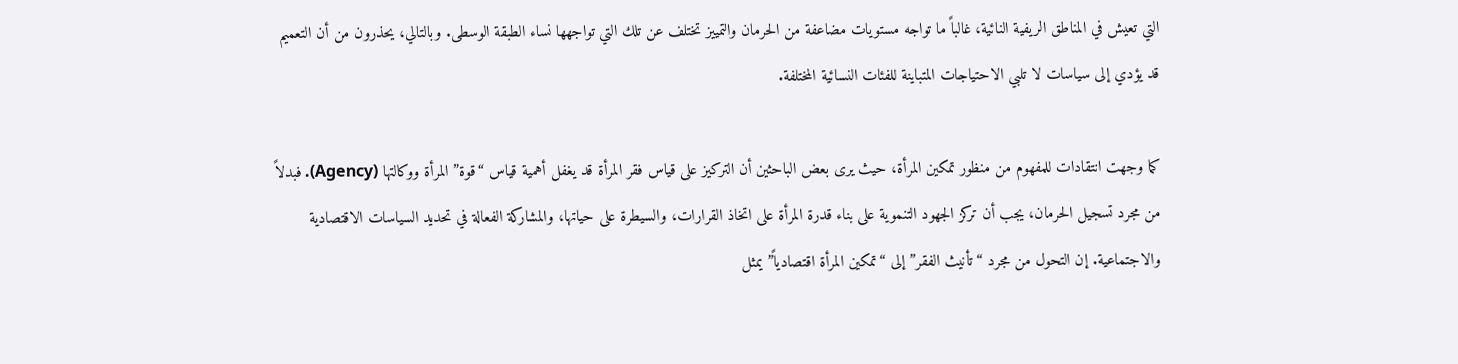التي تعيش في المناطق الريفية النائية، غالباً ما تواجه مستويات مضاعفة من الحرمان والتمييز تختلف عن تلك التي تواجهها نساء الطبقة الوسطى. وبالتالي، يحذرون من أن التعميم قد يؤدي إلى سياسات لا تلبي الاحتياجات المتباينة للفئات النسائية المختلفة.

كما وجهت انتقادات للمفهوم من منظور تمكين المرأة، حيث يرى بعض الباحثين أن التركيز على قياس فقر المرأة قد يغفل أهمية قياس “قوة” المرأة ووكالتها (Agency). فبدلاً من مجرد تسجيل الحرمان، يجب أن تركز الجهود التنموية على بناء قدرة المرأة على اتخاذ القرارات، والسيطرة على حياتها، والمشاركة الفعالة في تحديد السياسات الاقتصادية والاجتماعية. إن التحول من مجرد “تأنيث الفقر” إلى “تمكين المرأة اقتصادياً” يمثل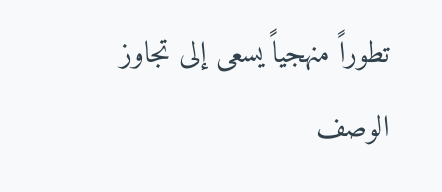تطوراً منهجياً يسعى إلى تجاوز الوصف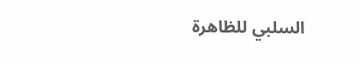السلبي للظاهرة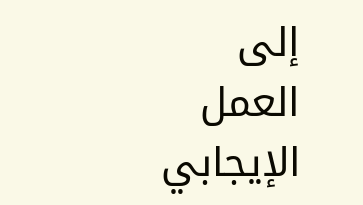إلى العمل الإيجابي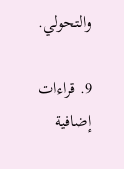والتحولي.

9. قراءات إضافية